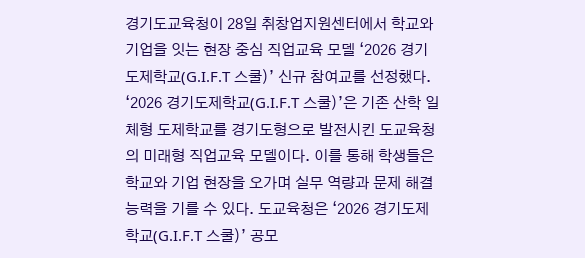경기도교육청이 28일 취창업지원센터에서 학교와 기업을 잇는 현장 중심 직업교육 모델 ‘2026 경기도제학교(G.I.F.T 스쿨)’ 신규 참여교를 선정했다. ‘2026 경기도제학교(G.I.F.T 스쿨)’은 기존 산학 일체형 도제학교를 경기도형으로 발전시킨 도교육청의 미래형 직업교육 모델이다. 이를 통해 학생들은 학교와 기업 현장을 오가며 실무 역량과 문제 해결 능력을 기를 수 있다. 도교육청은 ‘2026 경기도제학교(G.I.F.T 스쿨)’ 공모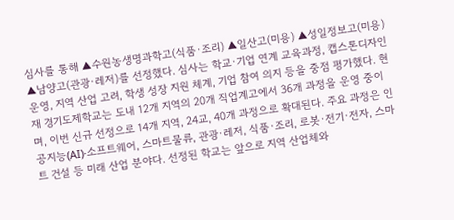심사를 통해 ▲수원농생명과학고(식품·조리) ▲일산고(미용) ▲성일정보고(미용) ▲남양고(관광·레저)를 선정했다. 심사는 학교·기업 연계 교육과정, 캡스톤디자인 운영, 지역 산업 고려, 학생 성장 지원 체계, 기업 참여 의지 등을 중점 평가했다. 현재 경기도제학교는 도내 12개 지역의 20개 직업계고에서 36개 과정을 운영 중이며, 이번 신규 선정으로 14개 지역, 24교, 40개 과정으로 확대된다. 주요 과정은 인공지능(AI)·소프트웨어, 스마트물류, 관광·레저, 식품·조리, 로봇·전기·전자, 스마트 건설 등 미래 산업 분야다. 선정된 학교는 앞으로 지역 산업체와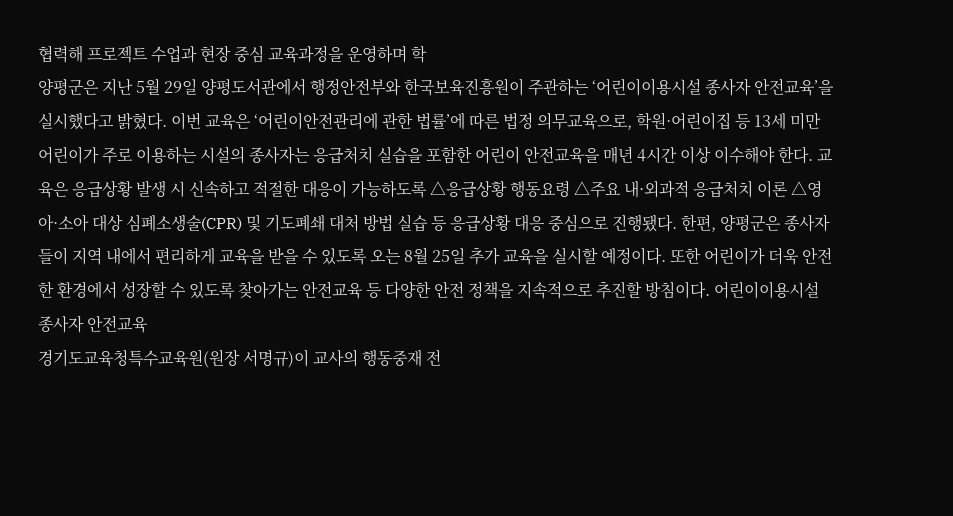협력해 프로젝트 수업과 현장 중심 교육과정을 운영하며 학
양평군은 지난 5월 29일 양평도서관에서 행정안전부와 한국보육진흥원이 주관하는 ‘어린이이용시설 종사자 안전교육’을 실시했다고 밝혔다. 이번 교육은 ‘어린이안전관리에 관한 법률’에 따른 법정 의무교육으로, 학원·어린이집 등 13세 미만 어린이가 주로 이용하는 시설의 종사자는 응급처치 실습을 포함한 어린이 안전교육을 매년 4시간 이상 이수해야 한다. 교육은 응급상황 발생 시 신속하고 적절한 대응이 가능하도록 △응급상황 행동요령 △주요 내·외과적 응급처치 이론 △영아·소아 대상 심폐소생술(CPR) 및 기도폐쇄 대처 방법 실습 등 응급상황 대응 중심으로 진행됐다. 한편, 양평군은 종사자들이 지역 내에서 편리하게 교육을 받을 수 있도록 오는 8월 25일 추가 교육을 실시할 예정이다. 또한 어린이가 더욱 안전한 환경에서 성장할 수 있도록 찾아가는 안전교육 등 다양한 안전 정책을 지속적으로 추진할 방침이다. 어린이이용시설 종사자 안전교육
경기도교육청특수교육원(원장 서명규)이 교사의 행동중재 전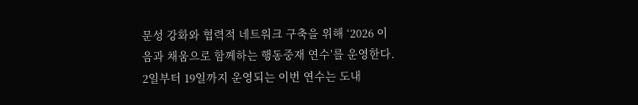문성 강화와 협력적 네트워크 구축을 위해 ‘2026 이음과 채움으로 함께하는 행동중재 연수’를 운영한다. 2일부터 19일까지 운영되는 이번 연수는 도내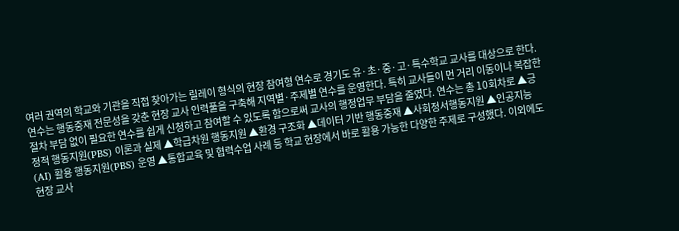여러 권역의 학교와 기관을 직접 찾아가는 릴레이 형식의 현장 참여형 연수로 경기도 유·초·중·고·특수학교 교사를 대상으로 한다. 연수는 행동중재 전문성을 갖춘 현장 교사 인력풀을 구축해 지역별·주제별 연수를 운영한다. 특히 교사들이 먼 거리 이동이나 복잡한 절차 부담 없이 필요한 연수를 쉽게 신청하고 참여할 수 있도록 함으로써 교사의 행정업무 부담을 줄였다. 연수는 총 10회차로 ▲긍정적 행동지원(PBS) 이론과 실제 ▲학급차원 행동지원 ▲환경 구조화 ▲데이터 기반 행동중재 ▲사회정서행동지원 ▲인공지능(AI) 활용 행동지원(PBS) 운영 ▲통합교육 및 협력수업 사례 등 학교 현장에서 바로 활용 가능한 다양한 주제로 구성했다. 이외에도 현장 교사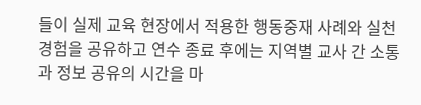들이 실제 교육 현장에서 적용한 행동중재 사례와 실천 경험을 공유하고 연수 종료 후에는 지역별 교사 간 소통과 정보 공유의 시간을 마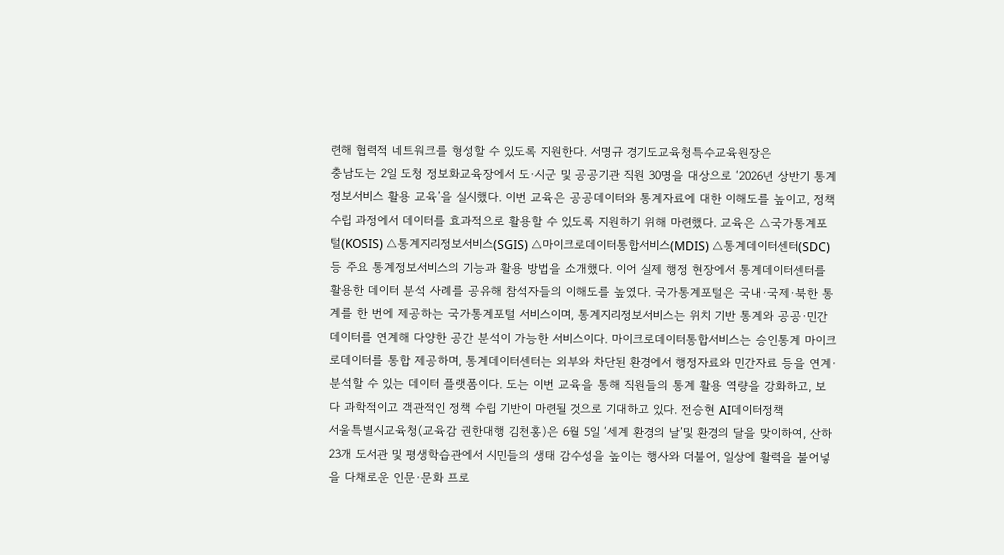련해 협력적 네트워크를 형성할 수 있도록 지원한다. 서명규 경기도교육청특수교육원장은
충남도는 2일 도청 정보화교육장에서 도·시군 및 공공기관 직원 30명을 대상으로 ‘2026년 상반기 통계정보서비스 활용 교육’을 실시했다. 이번 교육은 공공데이터와 통계자료에 대한 이해도를 높이고, 정책 수립 과정에서 데이터를 효과적으로 활용할 수 있도록 지원하기 위해 마련했다. 교육은 △국가통계포털(KOSIS) △통계지리정보서비스(SGIS) △마이크로데이터통합서비스(MDIS) △통계데이터센터(SDC) 등 주요 통계정보서비스의 기능과 활용 방법을 소개했다. 이어 실제 행정 현장에서 통계데이터센터를 활용한 데이터 분석 사례를 공유해 참석자들의 이해도를 높였다. 국가통계포털은 국내·국제·북한 통계를 한 번에 제공하는 국가통계포털 서비스이며, 통계지리정보서비스는 위치 기반 통계와 공공·민간데이터를 연계해 다양한 공간 분석이 가능한 서비스이다. 마이크로데이터통합서비스는 승인통계 마이크로데이터를 통합 제공하며, 통계데이터센터는 외부와 차단된 환경에서 행정자료와 민간자료 등을 연계·분석할 수 있는 데이터 플랫폼이다. 도는 이번 교육을 통해 직원들의 통계 활용 역량을 강화하고, 보다 과학적이고 객관적인 정책 수립 기반이 마련될 것으로 기대하고 있다. 전승현 AI데이터정책
서울특별시교육청(교육감 권한대행 김천홍)은 6월 5일 ‘세계 환경의 날’및 환경의 달을 맞이하여, 산하 23개 도서관 및 평생학습관에서 시민들의 생태 감수성을 높이는 행사와 더불어, 일상에 활력을 불어넣을 다채로운 인문·문화 프로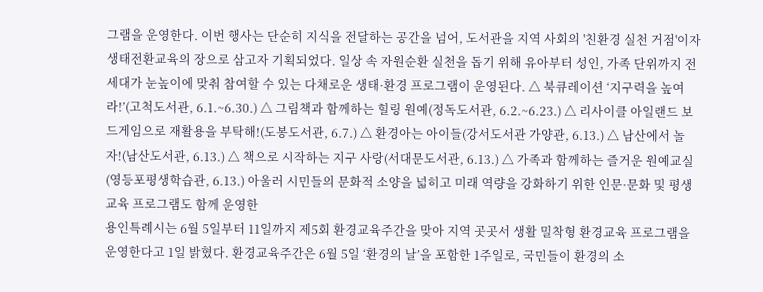그램을 운영한다. 이번 행사는 단순히 지식을 전달하는 공간을 넘어, 도서관을 지역 사회의 '친환경 실천 거점'이자 생태전환교육의 장으로 삼고자 기획되었다. 일상 속 자원순환 실천을 돕기 위해 유아부터 성인, 가족 단위까지 전 세대가 눈높이에 맞춰 참여할 수 있는 다채로운 생태·환경 프로그램이 운영된다. △ 북큐레이션 ‘지구력을 높여라!’(고척도서관, 6.1.~6.30.) △ 그림책과 함께하는 힐링 원예(정독도서관, 6.2.~6.23.) △ 리사이클 아일랜드 보드게임으로 재활용을 부탁해!(도봉도서관, 6.7.) △ 환경아는 아이들(강서도서관 가양관, 6.13.) △ 남산에서 놀자!(남산도서관, 6.13.) △ 책으로 시작하는 지구 사랑(서대문도서관, 6.13.) △ 가족과 함께하는 즐거운 원예교실(영등포평생학습관, 6.13.) 아울러 시민들의 문화적 소양을 넓히고 미래 역량을 강화하기 위한 인문·문화 및 평생교육 프로그램도 함께 운영한
용인특례시는 6월 5일부터 11일까지 제5회 환경교육주간을 맞아 지역 곳곳서 생활 밀착형 환경교육 프로그램을 운영한다고 1일 밝혔다. 환경교육주간은 6월 5일 ‘환경의 날’을 포함한 1주일로, 국민들이 환경의 소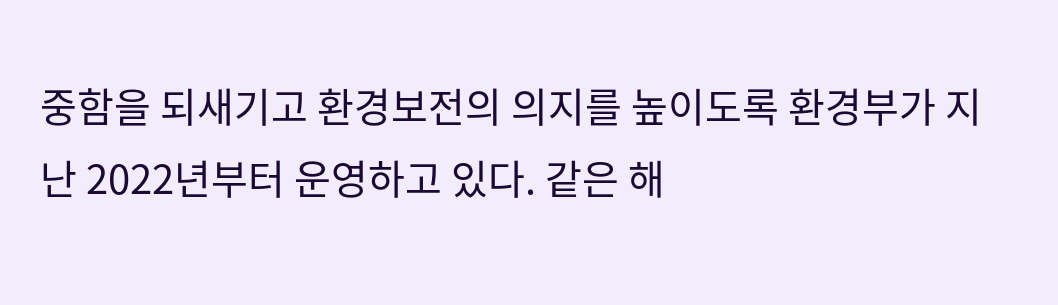중함을 되새기고 환경보전의 의지를 높이도록 환경부가 지난 2022년부터 운영하고 있다. 같은 해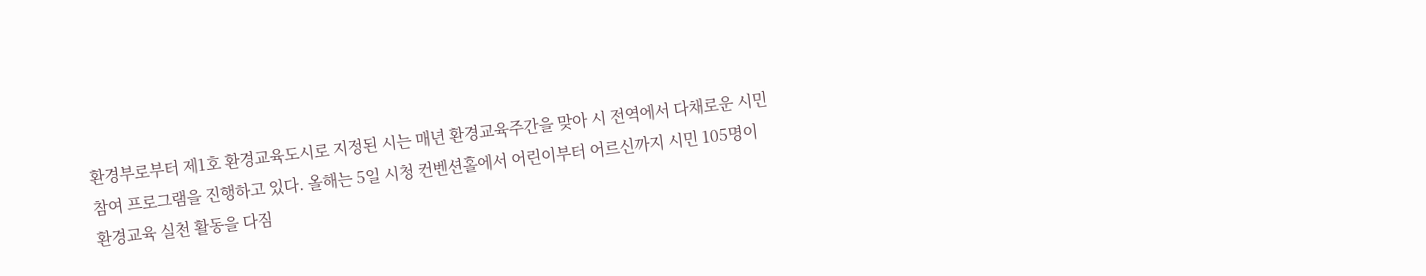환경부로부터 제1호 환경교육도시로 지정된 시는 매년 환경교육주간을 맞아 시 전역에서 다채로운 시민 참여 프로그램을 진행하고 있다. 올해는 5일 시청 컨벤션홀에서 어린이부터 어르신까지 시민 105명이 환경교육 실천 활동을 다짐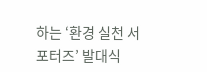하는 ‘환경 실천 서포터즈’ 발대식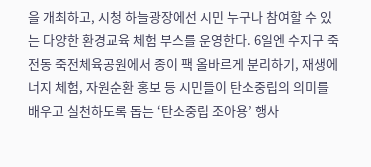을 개최하고, 시청 하늘광장에선 시민 누구나 참여할 수 있는 다양한 환경교육 체험 부스를 운영한다. 6일엔 수지구 죽전동 죽전체육공원에서 종이 팩 올바르게 분리하기, 재생에너지 체험, 자원순환 홍보 등 시민들이 탄소중립의 의미를 배우고 실천하도록 돕는 ‘탄소중립 조아용’ 행사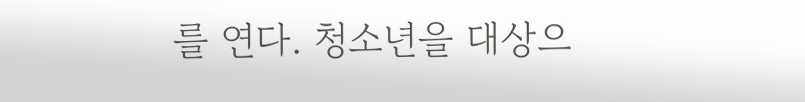를 연다. 청소년을 대상으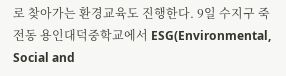로 찾아가는 환경교육도 진행한다. 9일 수지구 죽전동 용인대덕중학교에서 ESG(Environmental, Social and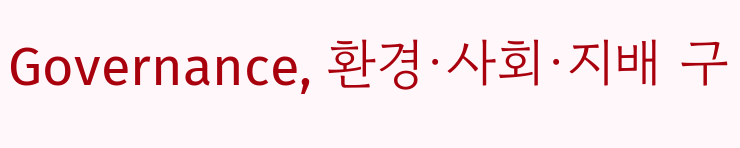Governance, 환경·사회·지배 구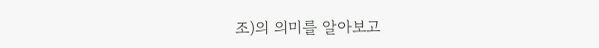조)의 의미를 알아보고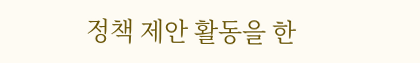정책 제안 활동을 한